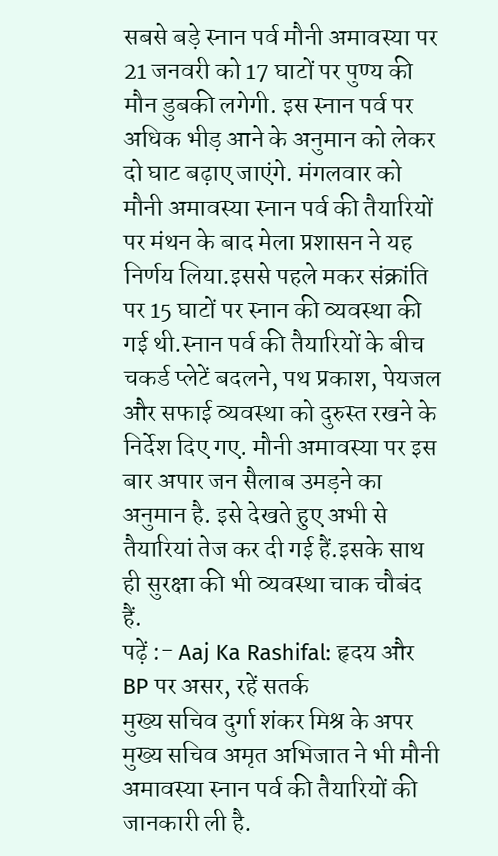सबसे बड़े स्नान पर्व मौनी अमावस्या पर 21 जनवरी को 17 घाटों पर पुण्य की मौन डुबकी लगेगी. इस स्नान पर्व पर अधिक भीड़ आने के अनुमान को लेकर दो घाट बढ़ाए जाएंगे. मंगलवार को मौनी अमावस्या स्नान पर्व की तैयारियों पर मंथन के बाद मेला प्रशासन ने यह निर्णय लिया.इससे पहले मकर संक्रांति पर 15 घाटों पर स्नान की व्यवस्था की गई थी.स्नान पर्व की तैयारियों के बीच चकर्ड प्लेटें बदलने, पथ प्रकाश, पेयजल और सफाई व्यवस्था को दुरुस्त रखने के निर्देश दिए गए. मौनी अमावस्या पर इस बार अपार जन सैलाब उमड़ने का अनुमान है. इसे देखते हुए अभी से तैयारियां तेज कर दी गई हैं.इसके साथ ही सुरक्षा की भी व्यवस्था चाक चौबंद हैं.
पढ़ें :- Aaj Ka Rashifal: हृदय और BP पर असर, रहें सतर्क
मुख्य सचिव दुर्गा शंकर मिश्र के अपर मुख्य सचिव अमृत अभिजात ने भी मौनी अमावस्या स्नान पर्व की तैयारियों की जानकारी ली है.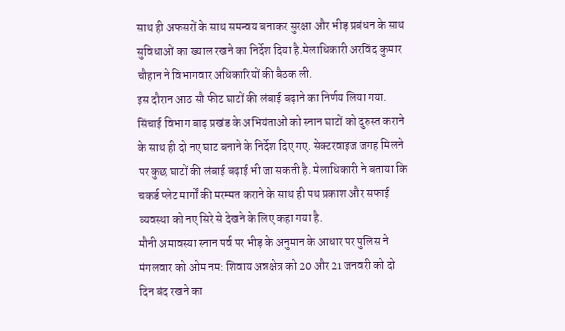साथ ही अफसरों के साथ समन्वय बनाकर सुरक्षा और भीड़ प्रबंधन के साथ सुविधाओं का ख्याल रखने का निर्देश दिया है.मेलाधिकारी अरविंद कुमार चौहान ने विभागवार अधिकारियों की बैठक ली.
इस दौरान आठ सौ फीट घाटों की लंबाई बढ़ाने का निर्णय लिया गया. सिंचाई विभाग बाढ़ प्रखंड के अभियंताओं को स्नान घाटों को दुरुस्त कराने के साथ ही दो नए घाट बनाने के निर्देश दिए गए. सेक्टरवाइज जगह मिलने पर कुछ घाटों की लंबाई बढ़ाई भी जा सकती है. मेलाधिकारी ने बताया कि चकर्ड प्लेट मार्गों की मरम्मत कराने के साथ ही पथ प्रकाश और सफाई व्यवस्था को नए सिरे से देखने के लिए कहा गया है.
मौनी अमावस्या स्नान पर्व पर भीड़ के अनुमान के आधार पर पुलिस ने मंगलवार को ओम नम: शिवाय अन्नक्षेत्र को 20 और 21 जनवरी को दो दिन बंद रखने का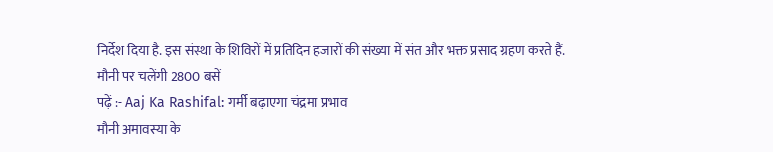निर्देश दिया है. इस संस्था के शिविरों में प्रतिदिन हजारों की संख्या में संत और भक्त प्रसाद ग्रहण करते हैं.
मौनी पर चलेंगी 2800 बसें
पढ़ें :- Aaj Ka Rashifal: गर्मी बढ़ाएगा चंद्रमा प्रभाव
मौनी अमावस्या के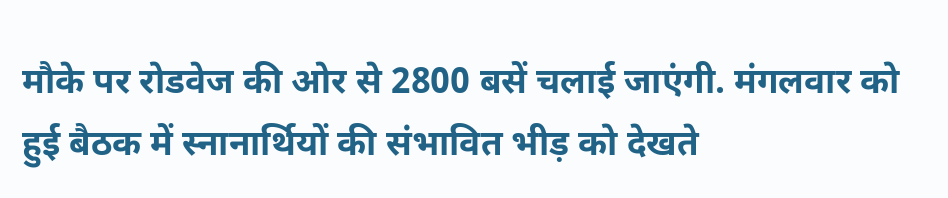मौके पर रोडवेज की ओर से 2800 बसें चलाई जाएंगी. मंगलवार को हुई बैठक में स्नानार्थियों की संभावित भीड़ को देखते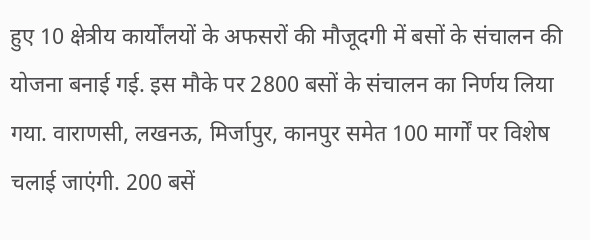हुए 10 क्षेत्रीय कार्योंलयों के अफसरों की मौजूदगी में बसों के संचालन की योजना बनाई गई. इस मौके पर 2800 बसों के संचालन का निर्णय लिया गया. वाराणसी, लखनऊ, मिर्जापुर, कानपुर समेत 100 मार्गों पर विशेष चलाई जाएंगी. 200 बसें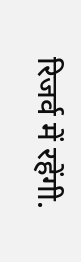रिजर्व में रहेंगी.